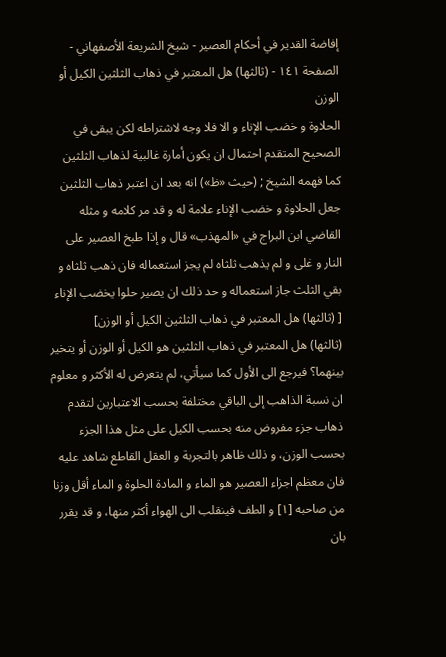إفاضة القدير في أحكام العصير - شيخ الشريعة الأصفهاني - الصفحة ١٤١ - (ثالثها) هل المعتبر في ذهاب الثلثين الكيل أو الوزن
الحلاوة و خضب الإناء و الا فلا وجه لاشتراطه لكن يبقى في الصحيح المتقدم احتمال ان يكون أمارة غالبية لذهاب الثلثين كما فهمه الشيخ ; (حيث «ظ») انه بعد ان اعتبر ذهاب الثلثين جعل الحلاوة و خضب الإناء علامة له و قد مر كلامه و مثله القاضي ابن البراج في «المهذب» قال و إذا طبخ العصير على النار و غلى و لم يذهب ثلثاه لم يجز استعماله فان ذهب ثلثاه و بقي الثلث جاز استعماله و حد ذلك ان يصير حلوا يخضب الإناء
[ (ثالثها) هل المعتبر في ذهاب الثلثين الكيل أو الوزن]
(ثالثها) هل المعتبر في ذهاب الثلثين هو الكيل أو الوزن أو يتخير بينهما؟ فيرجع الى الأول كما سيأتي، لم يتعرض له الأكثر و معلوم ان نسبة الذاهب إلى الباقي مختلفة بحسب الاعتبارين لتقدم ذهاب جزء مفروض منه بحسب الكيل على مثل هذا الجزء بحسب الوزن، و ذلك ظاهر بالتجربة و العقل القاطع شاهد عليه فان معظم اجزاء العصير هو الماء و المادة الحلوة و الماء أقل وزنا من صاحبه [١] و الطف فينقلب الى الهواء أكثر منها، و قد يقرر بان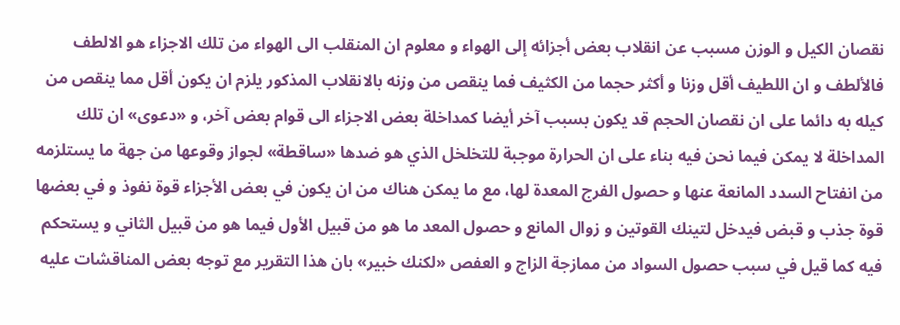نقصان الكيل و الوزن مسبب عن انقلاب بعض أجزائه إلى الهواء و معلوم ان المنقلب الى الهواء من تلك الاجزاء هو الالطف فالألطف و ان اللطيف أقل وزنا و أكثر حجما من الكثيف فما ينقص من وزنه بالانقلاب المذكور يلزم ان يكون أقل مما ينقص من كيله به دائما على ان نقصان الحجم قد يكون بسبب آخر أيضا كمداخلة بعض الاجزاء الى قوام بعض آخر، و «دعوى» ان تلك المداخلة لا يمكن فيما نحن فيه بناء على ان الحرارة موجبة للتخلخل الذي هو ضدها «ساقطة» لجواز وقوعها من جهة ما يستلزمه من انفتاح السدد المانعة عنها و حصول الفرج المعدة لها، مع ما يمكن هناك من ان يكون في بعض الأجزاء قوة نفوذ و في بعضها قوة جذب و قبض فيدخل لتينك القوتين و زوال المانع و حصول المعد ما هو من قبيل الأول فيما هو من قبيل الثاني و يستحكم فيه كما قيل في سبب حصول السواد من ممازجة الزاج و العفص «لكنك خبير» بان هذا التقرير مع توجه بعض المناقشات عليه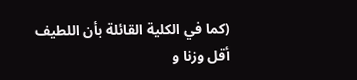(كما في الكلية القائلة بأن اللطيف أقل وزنا و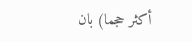أكثر حجما) بان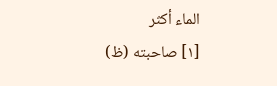الماء أكثر
[١] صاحبته (ظ)